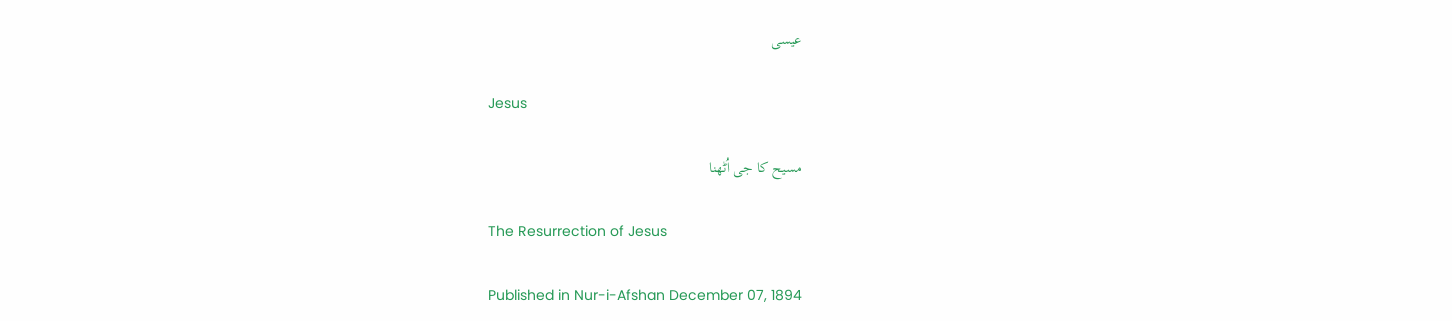عیسی

Jesus

مسیح کا جی اُٹھنا

The Resurrection of Jesus

Published in Nur-i-Afshan December 07, 1894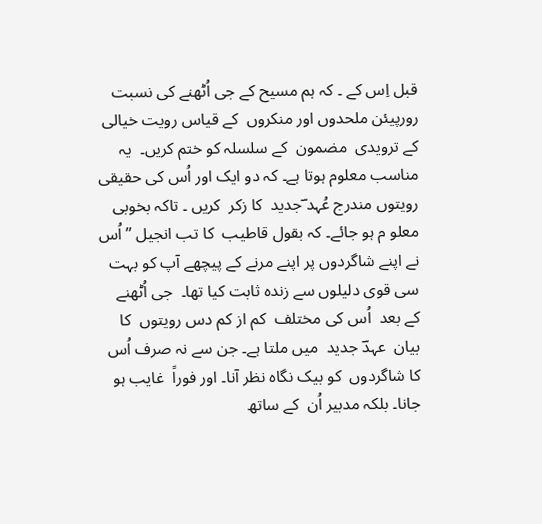قبل اِس کے ۔ کہ ہم مسیح کے جی اُٹھنے کی نسبت  رورپیئن ملحدوں اور منکروں  کے قیاس رویت خیالی کے ترویدی  مضمون  کے سلسلہ کو ختم کریں۔  یہ مناسب معلوم ہوتا ہے۔ کہ دو ایک اور اُس کی حقیقی رویتوں مندرج عُہد ؔجدید  کا زکر  کریں ۔ تاکہ بخوبی معلو م ہو جائے۔ کہ بقول قاطیب  کا تب انجیل ’’اُس نے اپنے شاگردوں پر اپنے مرنے کے پیچھے آپ کو بہت سی قوی دلیلوں سے زندہ ثابت کیا تھا۔  جی اُٹھنے  کے بعد  اُس کی مختلف  کم از کم دس رویتوں  کا بیان  عہدؔ جدید  میں ملتا ہے۔ جن سے نہ صرف اُس کا شاگردوں  کو بیک نگاہ نظر آنا۔ اور فوراً  غایب ہو جانا۔ بلکہ مدبیر اُن  کے ساتھ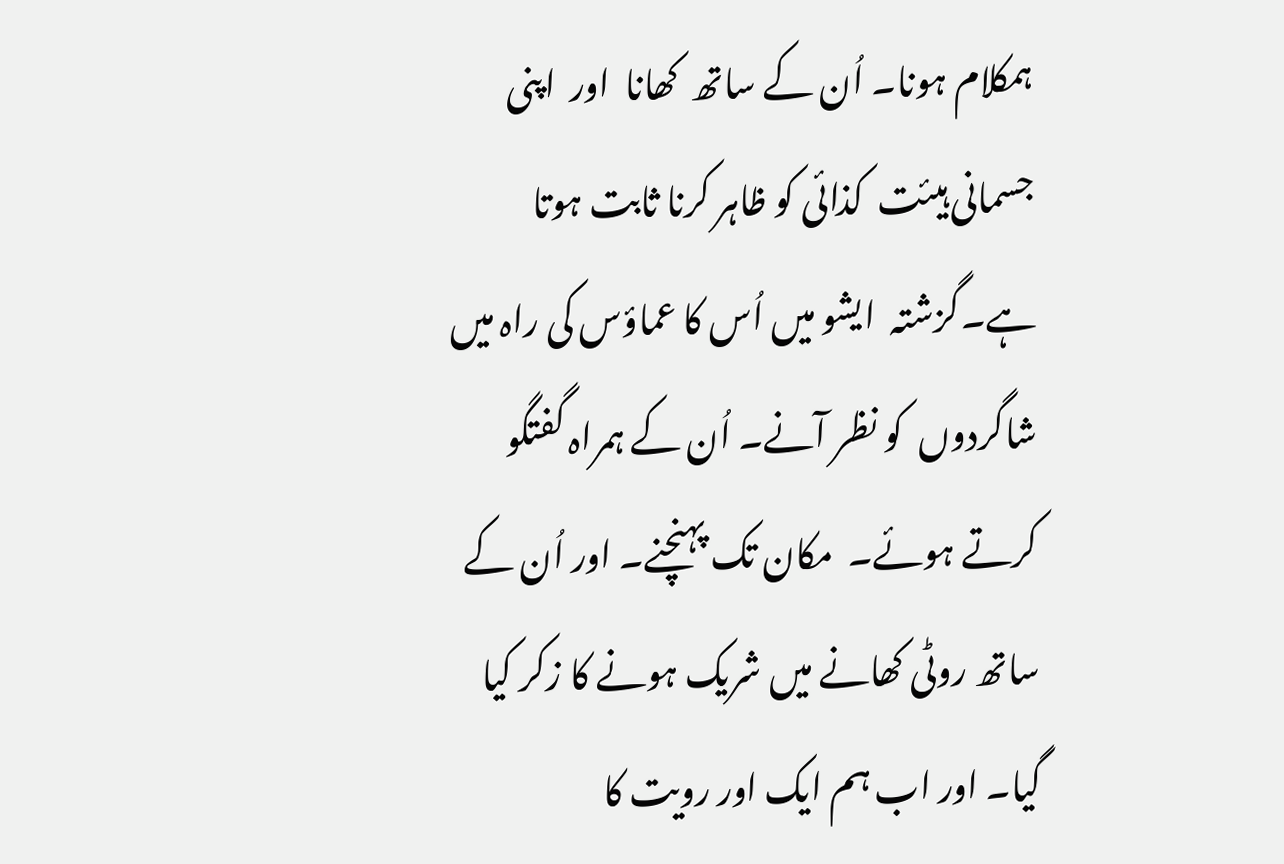ہمکلام ہونا۔ اُن کے ساتھ  کھانا  اور  اپنی جسمانی ہیئت  کذائی کو ظاہر کرنا ثابت ہوتا ہے۔گزشتہ  ایشو میں اُس کا عماؤس کی راہ میں شاگردوں  کو نظر آنے۔ اُن کے ہمراہ گفتگو کرتے ہوئے۔  مکان تک پہنچنے۔ اور اُن کے ساتھ روٹی کھانے میں شریک ہونے کا زکر کیا گیا۔ اور اب ہم ایک اور رویت کا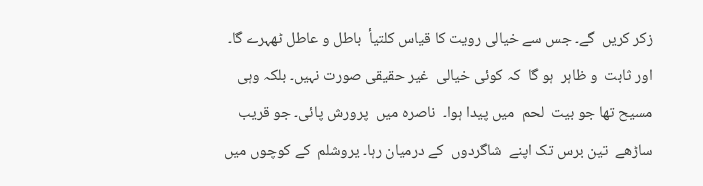زکر کریں  گے۔ جس سے خیالی رویت کا قیاس کلتیأ  باطل و عاطل ٹھہرے گا۔ اور ثابت  و ظاہر  ہو گا  کہ کوئی خیالی  غیر حقیقی صورت نہیں۔ بلکہ وہی مسیح تھا جو بیت  لحم  میں پیدا ہوا۔  ناصرہ میں  پرورش پائی۔ جو قریب ساڑھے  تین برس تک اپنے  شاگردوں  کے درمیان رہا۔ یروشلم  کے کوچوں میں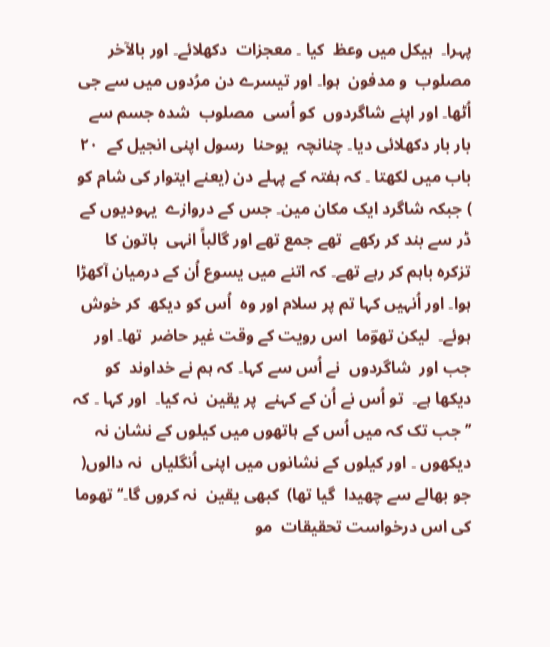پہرا۔  ہیکل میں وعظ  کیا ۔ معجزات  دکھلائے۔ اور بالآخر مصلوب  و مدفون  ہوا۔ اور تیسرے دن مرُدوں میں سے جی اُٹھا۔ اور اپنے شاگردوں  کو اُسی  مصلوب  شدہ جسم سے  بار بار دکھلائی دیا۔ چنانچہ  یوحنا  رسول اپنی انجیل کے  ۲۰ باب میں لکھتا ۔ کہ ہفتہ کے پہلے دن (یعنے ایتوار کی شام کو ) جبکہ شاگرد ایک مکان مین۔ جس کے دروازے  یہودیوں کے ڈر سے بند کر رکھے  تھے جمع تھے اور گالباً انہی  باتون کا تزکرہ باہم کر رہے تھے۔ کہ اتنے میں یسوع اُن کے درمیان آکھڑا  ہوا۔ اور اُنہیں کہا تم پر سلام اور وہ  اُس کو دیکھ  کر خوش ہوئے۔  لیکن تھوؔما  اس رویت کے وقت غیر حاضر  تھا۔ اور جب اور  شاگردوں  نے اُس سے کہا۔ کہ ہم نے خداوند  کو دیکھا ہے۔  تو اُس نے اُن کے کہنے  پر یقین  نہ کیا۔  اور کہا ۔ کہ ’’ جب تک کہ میں اُس کے ہاتھوں میں کیلوں کے نشان نہ دیکھوں ۔ اور کیلوں کے نشانوں میں اپنی اُنگلیاں  نہ دالوں( جو بھالے سے چھیدا  گیا تھا)  کبھی یقین  نہ کروں گا۔‘‘ تھوما  کی اس درخواست تحقیقات  مو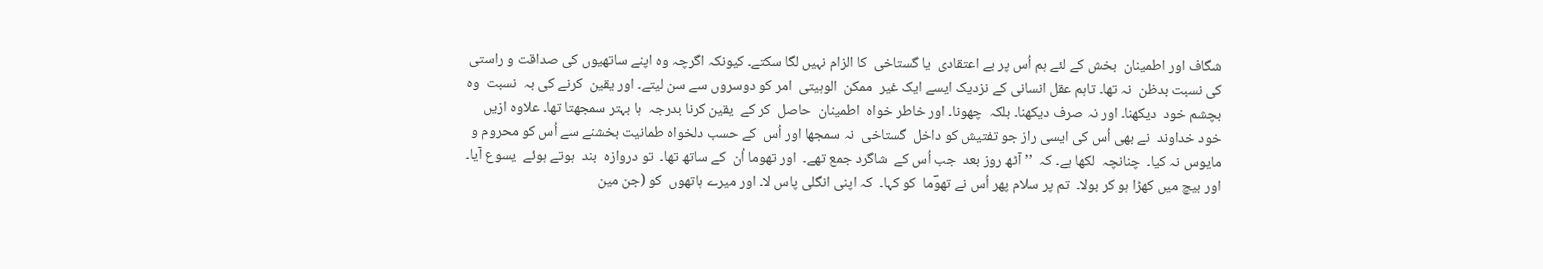شگاف اور اطمینان  بخش کے لئے ہم اُس پر بے اعتقادی  یا گستاخی  کا الزام نہیں لگا سکتے۔ کیونکہ اگرچہ وہ اپنے ساتھیوں کی صداقت و راستی کی نسبت بدظن  نہ تھا۔ تاہم عقل انسانی کے نزدیک ایسے ایک غیر  ممکن  الوہیتی  امر کو دوسروں سے سن لیتے۔ اور یقین  کرنے کی بہ  نسبت  وہ بچشم خود  دیکھنا۔ اور نہ صرف دیکھنا۔ بلکہ  چھونا۔ اور خاطر خواہ  اطمینان  حاصل  کر کے  یقین کرنا بدرجہ  ہا بہتر سمجھتا تھا۔ علاوہ ازیں خود خداوند  نے بھی اُس کی ایسی راز جو تفتیش کو داخل  گستاخی  نہ سمجھا اور اُس  کے حسب دلخواہ طمانیت بخشنے سے اُس کو محروم و مایوس نہ کیا۔  چنانچہ  لکھا ہے۔ کہ  ’’ آٹھ روز بعد  جب اُس کے  شاگرد جمع تھے۔  اور تھوما اُن  کے ساتھ تھا۔  تو دروازہ  بند  ہوتے ہوئے  یسوع آیا۔ اور بیچ میں کھڑا ہو کر بولا۔  تم پر سلام پھر اُس نے تھوؔما  کو کہا۔  کہ اپنی انگلی پاس لا۔ اور میرے ہاتھوں  کو (جن مین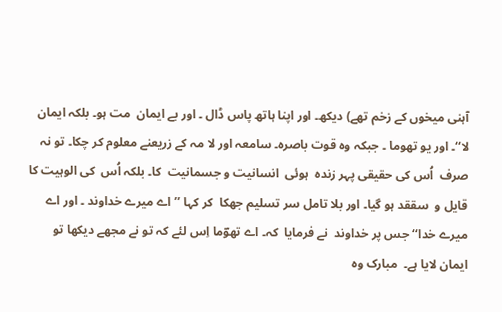آہنی میخوں کے زخم تھے) دیکھ۔ اور اپنا ہاتھ پاس ڈال ۔ اور بے ایمان  مت ہو۔ بلکہ ایمان لا‘‘۔ اور یو تھوما ۔ جبکہ وہ قوت باصرہ۔ سامعہ اور لا مہ کے زریعنے معلوم کر چکا۔ تو نہ صرف  اُس کی حقیقی پہر زندہ  ہوئی  انسانیت و جسمانیت  کا۔ بلکہ اُس  کی الوہیت کا قایل و  سققد ہو گیا۔ اور بلا تامل سر تسلیم جھکا  کر کہا ’’ اے میرے خداوند ۔ اور اے میرے خدا‘‘ جس پر خداوند  نے فرمایا  کہ۔ اے تھوؔما اِس لئے کہ تو نے مجھے دیکھا تو ایمان لایا ہے۔  مبارک وہ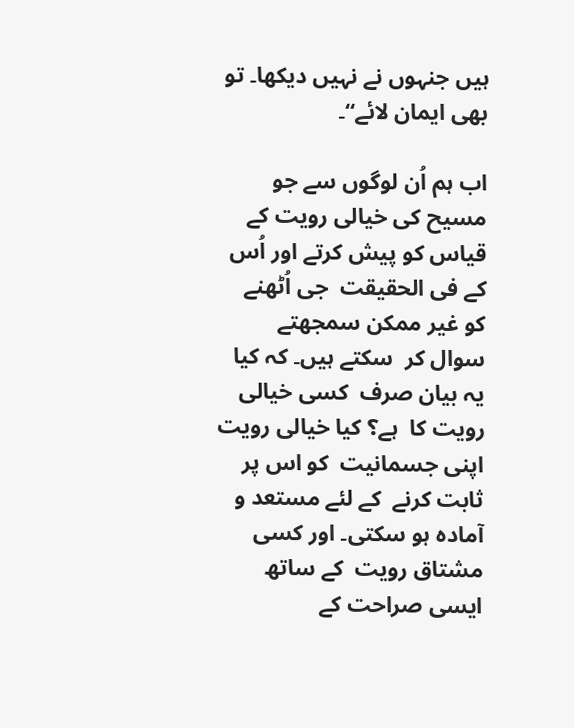ہیں جنہوں نے نہیں دیکھا۔ تو بھی ایمان لائے‘‘۔

اب ہم اُن لوگوں سے جو مسیح کی خیالی رویت کے قیاس کو پیش کرتے اور اُس کے فی الحقیقت  جی اُٹھنے  کو غیر ممکن سمجھتے  سوال کر  سکتے ہیں۔ کہ کیا یہ بیان صرف  کسی خیالی رویت کا  ہے؟ کیا خیالی رویت اپنی جسمانیت  کو اس پر ثابت کرنے  کے لئے مستعد و آمادہ ہو سکتی۔ اور کسی مشتاق رویت  کے ساتھ ایسی صراحت کے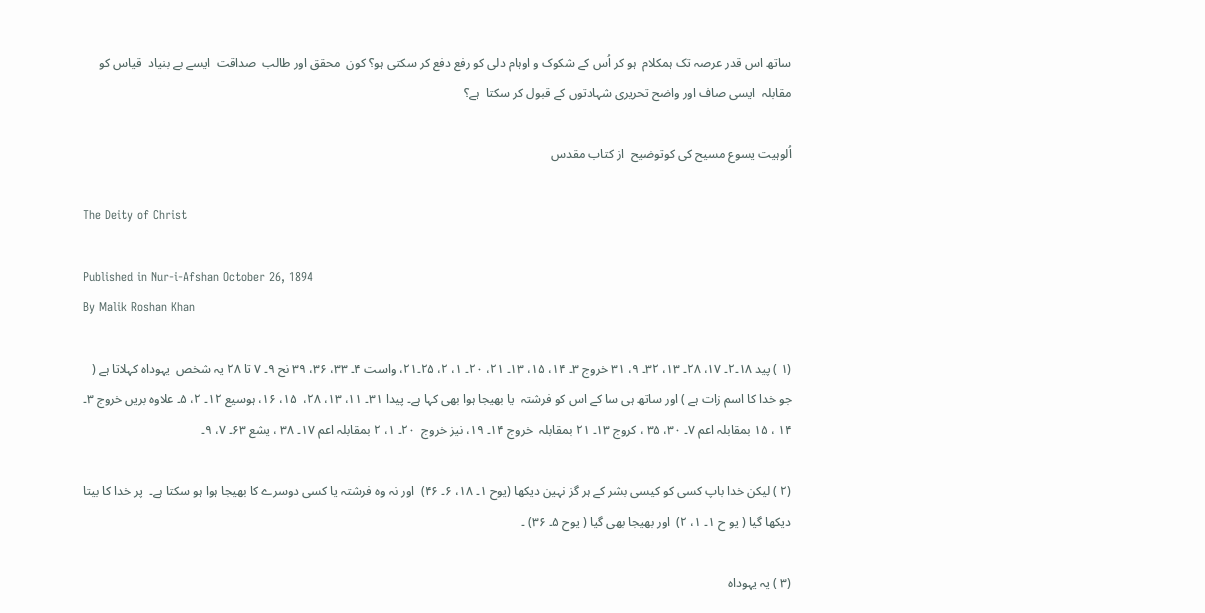ساتھ اس قدر عرصہ تک ہمکلام  ہو کر اُس کے شکوک و اوہام دلی کو رفع دفع کر سکتی ہو؟ کون  محقق اور طالب  صداقت  ایسے بے بنیاد  قیاس کو مقابلہ  ایسی صاف اور واضح تحریری شہادتوں کے قبول کر سکتا  ہے؟

اُلوہیت یسوع مسیح کی کوتوضیح  از کتاب مقدس

The Deity of Christ

Published in Nur-i-Afshan October 26, 1894
By Malik Roshan Khan

(۱ ) پید ۱۸۔۲۔ ۱۷، ۲۸۔ ۱۳، ۳۲۔ ۹، ۳۱ خروج ۳۔ ۱۴، ۱۵، ۱۳۔ ۲۱، ۲۰۔ ۱، ۲، ۲۵۔۲۱، واست ۴۔ ۳۳، ۳۶، ۳۹ نح ۹۔ ۷ تا ۲۸ یہ شخص  یہوداہ کہلاتا ہے ( جو خدا کا اسم زات ہے ) اور ساتھ ہی سا کے اس کو فرشتہ  یا بھیجا ہوا بھی کہا ہے۔ پیدا ۳۱۔ ۱۱، ۱۳، ۲۸،  ۱۵، ۱۶، ہوسیع ۱۲۔ ۲، ۵۔ علاوہ بریں خروج ۳۔ ۱۴ ، ۱۵ بمقابلہ اعم ۷۔ ۳۰، ۳۵ ، کروج ۱۳۔ ۲۱ بمقابلہ  خروج ۱۴۔ ۱۹، نیز خروج  ۲۰۔ ۱، ۲ بمقابلہ اعم ۱۷۔ ۳۸ ، یشع ۶۳۔ ۷، ۹۔

(۲ ) لیکن خدا باپ کسی کو کیسی بشر کے ہر گز نہین دیکھا (یوح ۱۔ ۱۸، ۶۔ ۴۶)  اور نہ وہ فرشتہ یا کسی دوسرے کا بھیجا ہوا ہو سکتا ہے۔  پر خدا کا بیتا دیکھا گیا ( یو ح ۱۔ ۱، ۲)  اور بھیجا بھی گیا ( یوح ۵۔ ۳۶) ۔

(۳ ) یہ یہوداہ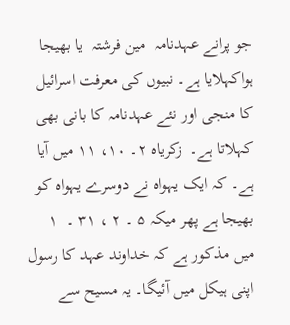جو پرانے عہدنامہ  مین فرشتہ  یا بھیجا ہواکہلایا ہے۔ نبیوں کی معرفت اسرائیل کا منجی اور نئے عہدنامہ کا بانی بھی کہلاتا ہے۔  زکریاہ ۲۔ ۱۰، ۱۱ میں آیا ہے۔ کہ ایک یہواہ نے دوسرے یہواہ کو بھیجا ہے پھر میکہ ۵ ۔ ۲ ، ۳۱ ۔  ۱ میں مذکور ہے کہ خداوند عہد کا رسول اپنی ہیکل میں آئیگا۔ یہ مسیح سے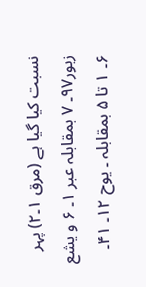نسبت کیا گیا ہے (مرق ۱۔۲) پہر  زبور۹۷۔ ۷ بمقابلہ عبر ۱۔ ۶ و یشع ۶۔ ۱ تا ۵ بمقابلہ ۔ یوح ۱۲۔ ۴۱۔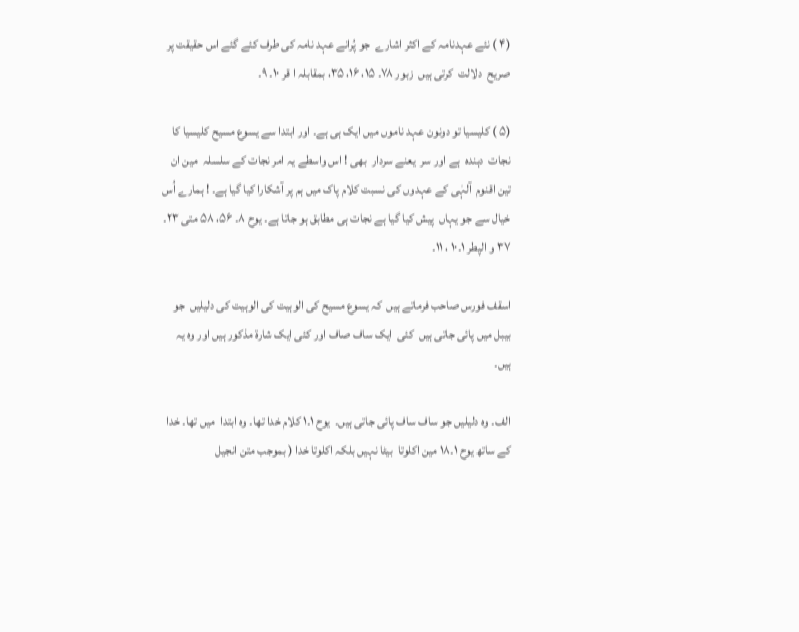(۴ ) نئے عہدنامہ کے اکثر اشارے  جو پُرانے عہد نامہ کی طرف کئے گئے اس حقیقت پر صریح  دلالت  کرتی ہیں  زبور ۷۸۔ ۱۵، ۱۶، ۳۵، بمقابلہ ا قر ۱۰۔ ۹۔

(۵ ) کلیسیا تو دونون عہد ناموں میں ایک ہی ہے۔ اور ابتدا سے یسوع مسیح کلیسیا کا نجات  دہندہ  ہے اور سر  یعنے سردار  بھی ! اس واسطے یہ امر نجات کے سلسلہ  مین ان تین اقنوم  آلہٰی کے عہدوں کی نسبت کلام پاک میں ہم پر آشکارا کیا گیا ہے۔ ! ہمارے اُس خیال سے جو یہاں  پیش کیا گیا ہے نجات ہی مطابق ہو جاتا ہے۔ یوح ۸۔ ۵۶، ۵۸ متی ۲۳۔ ۳۷ و الپطر ۱۔۱۰ ، ۱۱۔

اسقف فورس صاحب فرماتے ہیں  کہ یسوع مسیح کی الوہیت کی الوہیت کی دلیلیں  جو بیبل میں پائی جاتی ہیں  کئی  ایک ساف صاف اور کئی ایک شارۃ مذکور ہیں اور وہ یہ ہیں۔

الف۔ وہ دلیلیں جو ساف ساف پائی جاتی ہیں۔  یوح ۱۔۱ کلام خدا تھا۔ وہ ابتدا  میں تھا۔ خدا کے ساتھ یوح ۱۔۱۸ مین اکلوتا  بیٹا نہیں بلکہ اکلوتا خدا ( بموجب متن انجیل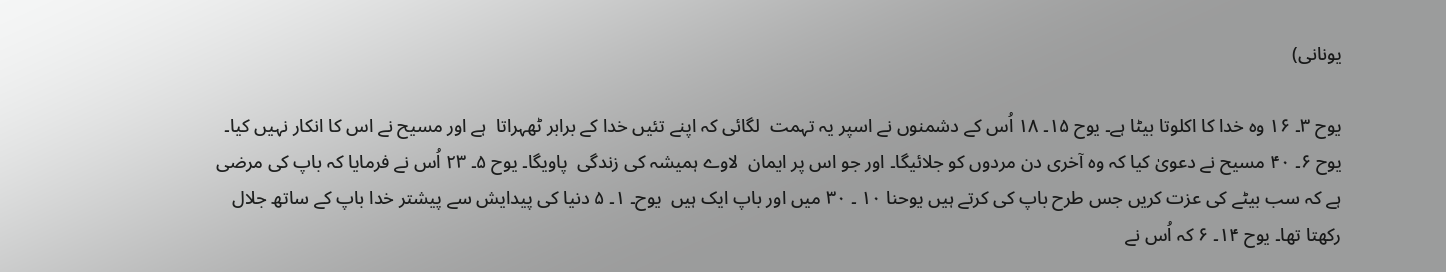یونانی)

یوح ۳۔ ۱۶ وہ خدا کا اکلوتا بیٹا ہے۔ یوح ۱۵۔ ۱۸ اُس کے دشمنوں نے اسپر یہ تہمت  لگائی کہ اپنے تئیں خدا کے برابر ٹھہراتا  ہے اور مسیح نے اس کا انکار نہیں کیا۔ یوح ۶۔ ۴۰ مسیح نے دعویٰ کیا کہ وہ آخری دن مردوں کو جلائیگا۔ اور جو اس پر ایمان  لاوے ہمیشہ کی زندگی  پاویگا۔ یوح ۵۔ ۲۳ اُس نے فرمایا کہ باپ کی مرضی ہے کہ سب بیٹے کی عزت کریں جس طرح باپ کی کرتے ہیں یوحنا ۱۰ ۔ ۳۰ میں اور باپ ایک ہیں  یوح۔ ۱۔ ۵ دنیا کی پیدایش سے پیشتر خدا باپ کے ساتھ جلال رکھتا تھا۔ یوح ۱۴۔ ۶ کہ اُس نے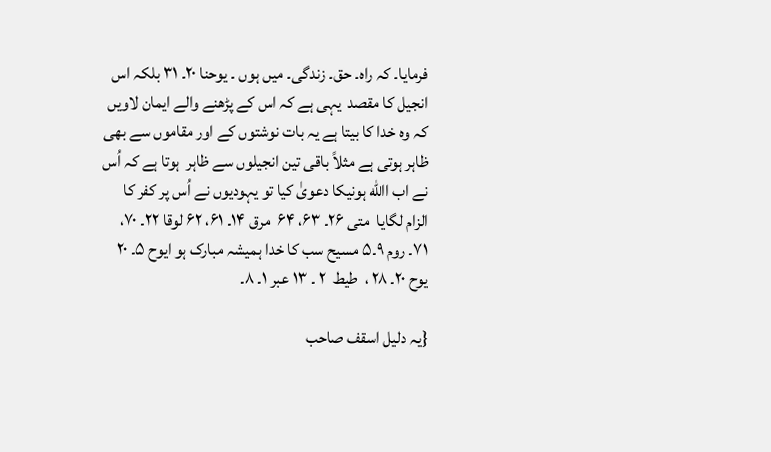فرمایا۔ کہ راہ۔ حق۔ زندگی۔ میں ہوں ۔ یوحنا ۲۰۔ ۳۱ بلکہ اس انجیل کا مقصد  یہی ہے کہ اس کے پڑھنے والے ایمان لاویں کہ وہ خدا کا بیتا ہے یہ بات نوشتوں کے اور مقاموں سے بھی ظاہر ہوتی ہے مثلاً باقی تین انجیلوں سے ظاہر  ہوتا ہے کہ اُس نے اب االله ہونیکا دعویٰ کیا تو یہودیوں نے اُس پر کفر کا الزام لگایا  متی ۲۶۔ ۶۳، ۶۴  مرق ۱۴۔ ۶۱، ۶۲ لوقا ۲۲۔ ۷۰، ۷۱۔ روم ۹۔۵ مسیح سب کا خدا ہمیشہ مبارک ہو ایوح ۵۔ ۲۰ یوح ۲۰۔ ۲۸ ،  طیط  ۲ ۔ ۱۳ عبر ۱۔ ۸۔

{یہ دلیل اسقف صاحب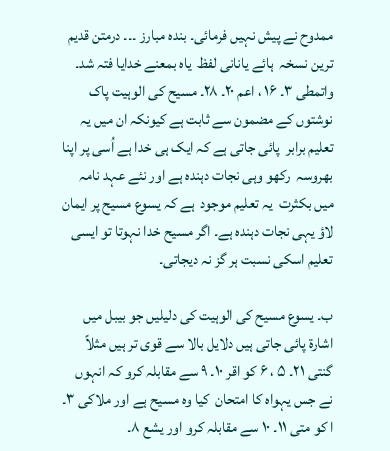ممدوح نے پیش نہیں فرمائی۔ بندہ مبارز ۔۔۔ درمتن قدیم ترین نسخہ  ہائے یانانی لفظ  یاہ بمعنے خدایا فتہ شد۔  واتمطی ۳۔ ۱۶ ، اعم ۲۰۔ ۲۸۔ مسیح کی الوہیت پاک نوشتوں کے مضمون سے ثابت ہے کیونکہ ان میں یہ تعلیم برابر  پائی جاتی ہے کہ ایک ہی خدا ہے اُسی پر اپنا بھروسہ  رکھو وہی نجات دہندہ ہے اور نئے عہد نامہ میں بکثرت  یہ تعلیم موجود  ہے کہ یسوع مسیح پر ایمان لاؤ یہی نجات دہندہ ہے۔ اگر مسیح خدا نہوتا تو ایسی تعلیم اسکی نسبت ہر گز نہ دیجاتی۔

ب۔ یسوع مسیح کی الوہیت کی دلیلیں جو بیبل میں اشارۃ پائی جاتی ہیں دلایل بالا سے قوی تر ہیں مثلاً گنتی ۲۱۔ ۵ ، ۶ کو اقر ۱۰۔ ۹ سے مقابلہ کرو کہ انہوں نے جس یہواہ کا امتحان  کیا وہ مسیح ہے اور ملاکی ۳۔ ا کو متی ۱۱۔ ۱۰ سے مقابلہ کرو اور یشع ۸۔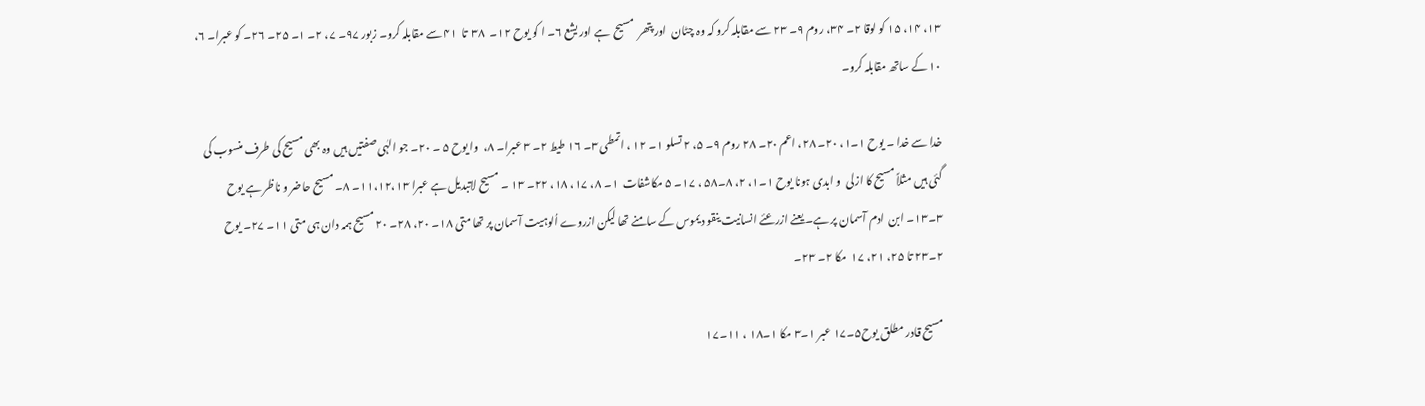۱۳، ۱۴، ۱۵ کو لوقا ۲۔ ۳۴، روم ۹۔ ۲۳ سے مقابلہ کرو کہ وہ چٹان  اور پتھر  مسیح  ہے اور یشع ۶۔ ا کو یوح ۱۲۔  ۳۸  تا  ۴۱ سے مقابلہ کرو۔ زبور ۹۷۔ ۷، ۲۔ ۱۔ ۲۵۔ ۲۶۔ کو عبرا۔ ۶، ۱۰ کے ساتھ مقابلہ کرو۔

خدا سے خدا ۔ یوح ۱۔۱، ۲۰۔ ۲۸، اعم ۲۰۔ ۲۸ روم ۹۔ ۵، ۲ تسلو ۱۔ ۱۲ ، اتمطی ۳۔ ۱۶ طیط ۲۔ ۳ عبرا۔ ۸،  وا یوح ۵ ۔ ۲۰۔ جو الہٰی صفتیں ہیں وہ بھی مسیح کی طرف منسوب کی گئی ہیں مثلاً مسیح کا ازلی  و ابدی ہونا یوح ۱۔۱، ۲، ۸۔۵۸ ، ۱۷۔ ۵ مکاشفات  ۱۔ ۸، ۱۷، ۱۸، ۲۲۔ ۱۳ ۔ مسیح لاتبدیل ہے عبرا ۱۱،۱۲،۱۳۔ ۸۔ مسیح حاضر و ناظر ہے یوح ۳۔۱۳۔ ابن  ادم آسمان پر ہے۔ یعنے ازرعئے انسانیت ینقو دیموس کے سامنے تھا لیکن ازروے اُلوہیت آسمان پر تھا متی ۱۸۔ ۲۰، ۲۸۔ ۲۰ مسیح ہمہ دان ہی متی ۱۱۔ ۲۷۔ یوح ۲۔۲۳ تا ۲۵، ۲۱، ۱۷  مکا ۲۔ ۲۳۔

مسیح قادر مطلق یوح۵۔۱۷ عبر ۱۔۳ مکا ۱۔۱۸ ، ۱۱۔۱۷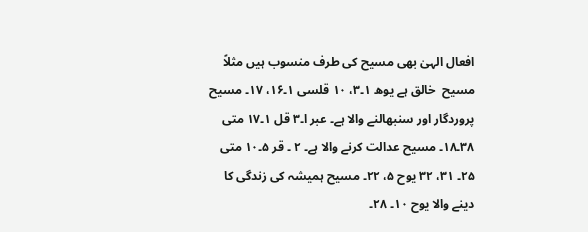افعال الہیٰ بھی مسیح کی طرف منسوب ہیں مثلاً  مسیح  خالق ہے یوھ ۱۔۳، ۱۰ قلسی ۱۔۱۶، ۱۷۔ مسیح پروردگار اور سنبھالنے والا ہے۔ عبر ا۔۳ قل ۱۔۱۷ متی ۳۸۔۱۸۔ مسیح عدالت کرنے والا ہے۔ ۲ ۔ قر ۵۔۱۰ متی ۲۵۔ ۳۱، ۳۲ یوح ۵، ۲۲۔ مسیح ہمیشہ کی زندگی کا دینے والا یوح ۱۰۔ ۲۸۔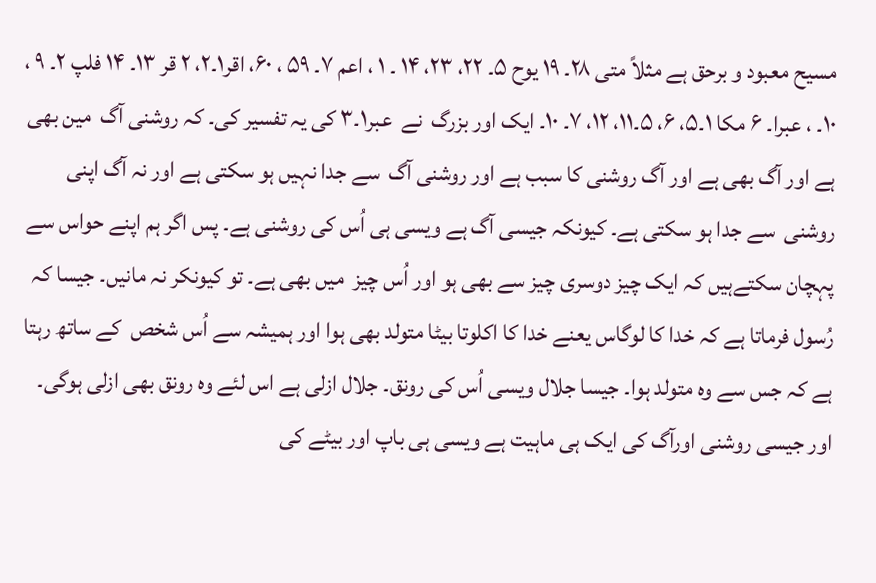مسیح معبود و برحق ہے مثلاً متی ۲۸۔ ۱۹ یوح ۵۔ ۲۲، ۲۳، ۱۴ ۔ ۱ ، اعم ۷۔ ۵۹ ، ۶۰، اقر۱۔۲، ۲ قر ۱۳۔ ۱۴ فلپ ۲۔ ۹ ، ۱۰۔ ، عبرا۔ ۶ مکا ۱۔۵، ۶، ۵۔۱۱، ۱۲، ۷۔ ۱۰۔ ایک اور بزرگ  نے  عبر۱۔۳ کی یہ تفسیر کی۔ کہ روشنی آگ  مین بھی ہے اور آگ بھی ہے اور آگ روشنی کا سبب ہے اور روشنی آگ  سے جدا نہیں ہو سکتی ہے اور نہ آگ اپنی روشنی  سے جدا ہو سکتی ہے۔ کیونکہ جیسی آگ ہے ویسی ہی اُس کی روشنی ہے۔ پس اگر ہم اپنے حواس سے پہچان سکتےہیں کہ ایک چیز دوسری چیز سے بھی ہو اور اُس چیز  میں بھی ہے۔ تو کیونکر نہ مانیں۔ جیسا کہ رُسول فرماتا ہے کہ خدا کا لوگاس یعنے خدا کا اکلوتا بیٹا متولد بھی ہوا اور ہمیشہ سے اُس شخص  کے ساتھ رہتا ہے کہ جس سے وہ متولد ہوا۔ جیسا جلال ویسی اُس کی رونق۔ جلال ازلی ہے اس لئے وہ رونق بھی ازلی ہوگی۔ اور جیسی روشنی اورآگ کی ایک ہی ماہیت ہے ویسی ہی باپ اور بیٹے کی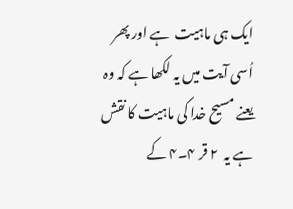ایک ہی ماہیت  ہے اور پھر  اُسی آیت میں یہ لکھا ہے کہ وہ یعنے مسیح خدا کی ماہیت کا نقش ہے یہ  ۲ قر ۴۔۴ کے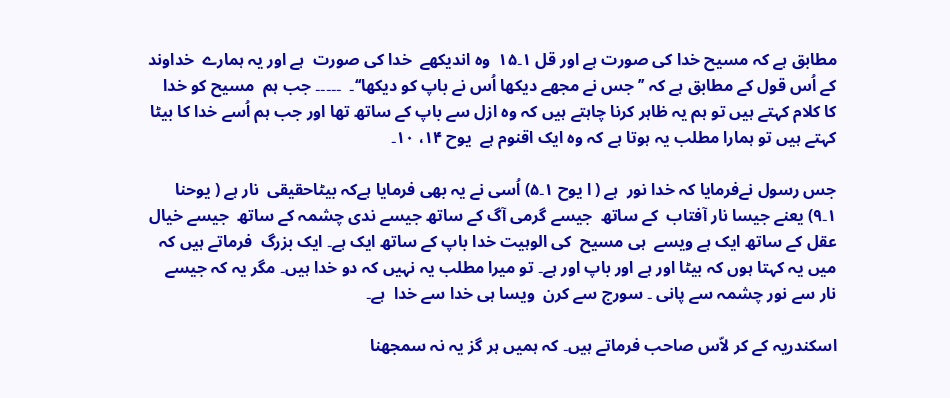مطابق ہے کہ مسیح خدا کی صورت ہے اور قل ۱۔۱۵  وہ اندیکھے  خدا کی صورت  ہے اور یہ ہمارے  خداوند  کے اُس قول کے مطابق ہے کہ ’’ جس نے مجھے دیکھا اُس نے باپ کو دیکھا‘‘۔  ۔۔۔۔۔ جب ہم  مسیح کو خدا کا کلام کہتے ہیں تو ہم یہ ظاہر کرنا چاہتے ہیں کہ وہ ازل سے باپ کے ساتھ تھا اور جب ہم اُسے خدا کا بیٹا کہتے ہیں تو ہمارا مطلب یہ ہوتا ہے کہ وہ ایک اقنوم ہے  یوح ۱۴، ۱۰۔

جس رسول نےفرمایا کہ خدا نور  ہے ( ا یوح ۱۔۵) اُسی نے یہ بھی فرمایا ہےکہ بیٹاحقیقی  نار ہے ( یوحنا ۱۔۹) یعنے جیسا نار آفتاب  کے ساتھ  جیسے گرمی آگ کے ساتھ جیسے ندی چشمہ کے ساتھ  جیسے خیال  عقل کے ساتھ ایک ہے ویسے  ہی مسیح  کی الوہیت خدا باپ کے ساتھ ایک ہے۔ ایک بزرگ  فرماتے ہیں کہ میں یہ کہتا ہوں کہ بیٹا اور ہے اور باپ اور ہے۔ تو میرا مطلب یہ نہیں کہ دو خدا ہیں۔ مگر یہ کہ جیسے نار سے نور چشمہ سے پانی ۔ سورج سے کرن  ویسا ہی خدا سے خدا  ہے۔

اسکندریہ کے کر لاّس صاحب فرماتے ہیں۔ کہ ہمیں ہر گز یہ نہ سمجھنا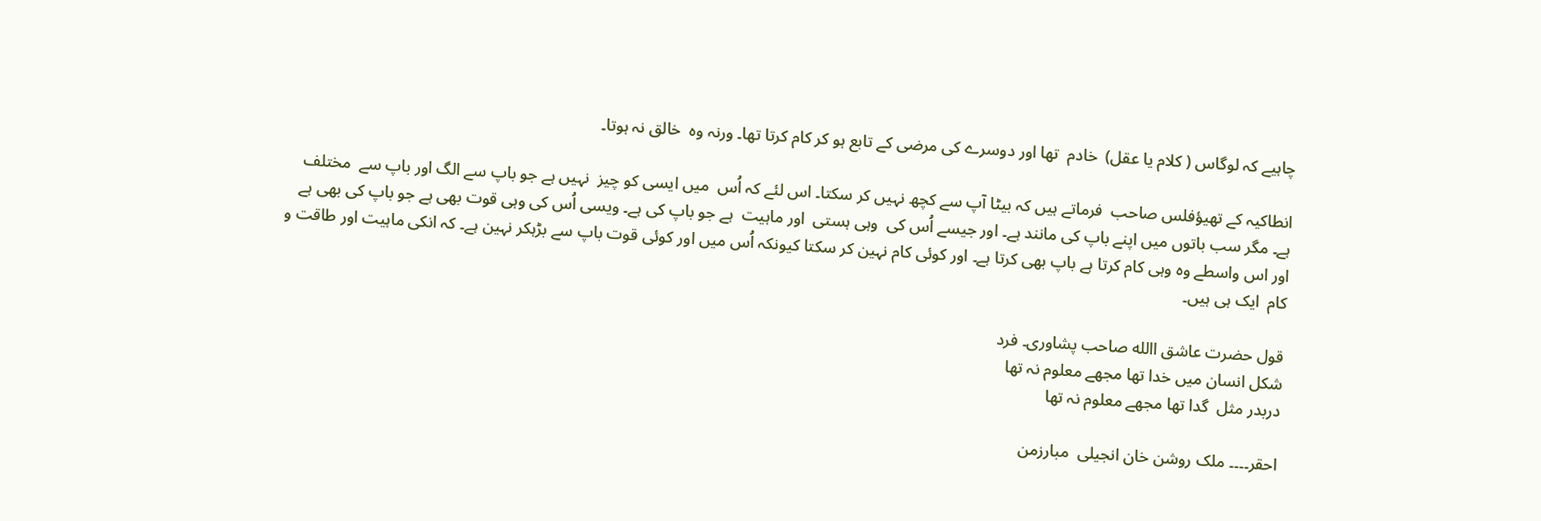چاہیے کہ لوگاس ( کلام یا عقل)  خادم  تھا اور دوسرے کی مرضی کے تابع ہو کر کام کرتا تھا۔ ورنہ وہ  خالق نہ ہوتا۔

انطاکیہ کے تھیؤفلس صاحب  فرماتے ہیں کہ بیٹا آپ سے کچھ نہیں کر سکتا۔ اس لئے کہ اُس  میں ایسی کو چیز  نہیں ہے جو باپ سے الگ اور باپ سے  مختلف  ہے۔ مگر سب باتوں میں اپنے باپ کی مانند ہے۔ اور جیسے اُس کی  وہی ہستی  اور ماہیت  ہے جو باپ کی ہے۔ ویسی اُس کی وہی قوت بھی ہے جو باپ کی بھی ہے اور اس واسطے وہ وہی کام کرتا ہے باپ بھی کرتا ہے۔ اور کوئی کام نہین کر سکتا کیونکہ اُس میں اور کوئی قوت باپ سے بڑہکر نہین ہے۔ کہ انکی ماہیت اور طاقت و کام  ایک ہی ہیں۔

قول حضرت عاشق االله صاحب پشاوری۔ فرد
شکل انسان میں خدا تھا مجھے معلوم نہ تھا
دربدر مثل  گدا تھا مجھے معلوم نہ تھا

احقر۔۔۔۔ ملک روشن خان انجیلی  مبارزمن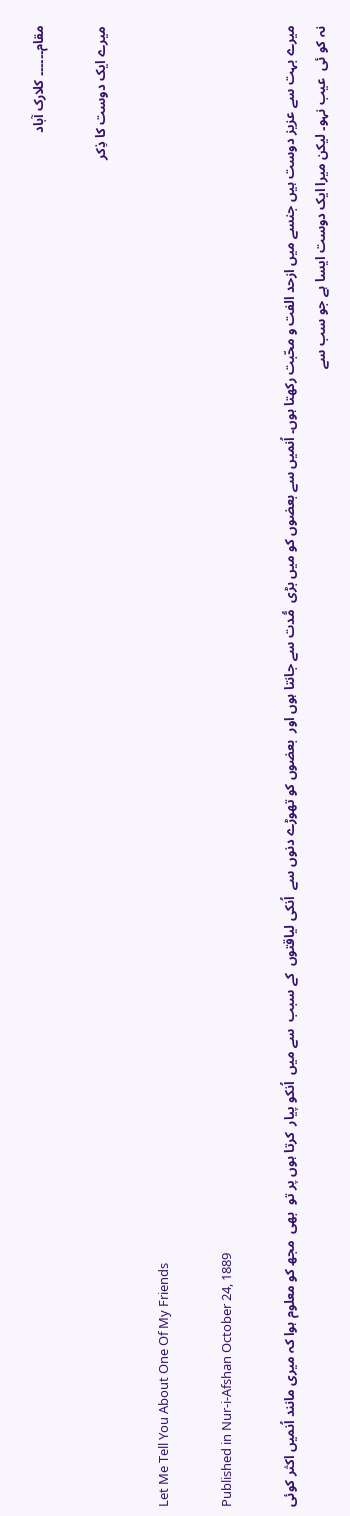مقام۔۔۔۔۔۔ کلارک آباد

میرے ایک دوست کا ذِکر

Let Me Tell You About One Of My Friends

Published in Nur-i-Afshan October 24, 1889

میرے بہت سے عزیز دوست ہیں جنسے میں ازحد الفت و محّبت رکھتا ہوں۔ اُنمیں سے بعضوں کو میں بڑی  مُّدت سے جانتا ہوں اور  بعضوں کو تھوڑے دنوں سے  اُنکی لیاقتوں  کے سبب  سے میں  اُنکو پیار  کرتا ہوں پر تو  بھی  مجھ کو معلوم ہوا کہ میری مانند اُنمیں اکثر کوئی نہ کو ئی  عیب نہو۔ لیکن میرا ایک دوست ایسا ہے جو سب سے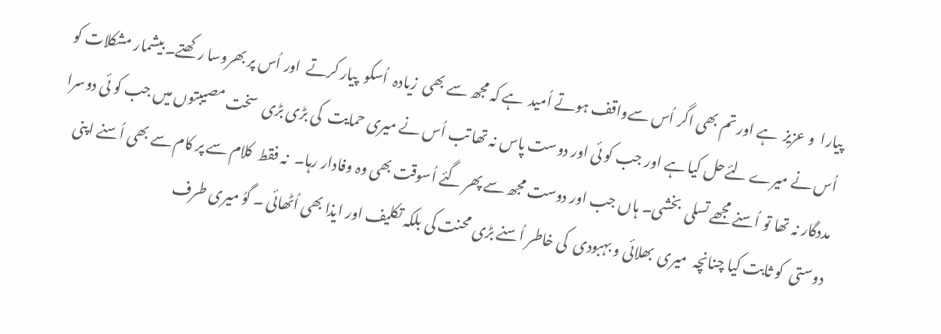پیارا  و عزیز  ہے اور تم بھی اگر اُس سےواقف ہوتے اُمید  ہے کہ مجھ سے بھی  زیادہ  اُسکو  پیار کرتے  اور اُس پر بھروسا رکھتے۔ بیشمار مشکلات کو اُس نے میرے لئےحل کیا ہے اور جب کو ئی اور دوست پاس نہ تھا تب اُس نے میری حمایت  کی بڑی بڑی  سخت مصیبتوں میں جب کو ئی دوسرا مددگار نہ تھا تو اُسنے مجھے تسلی  بخشی۔ ہاں جب اور دوست مجھ سے پھر گئے اُسوقت بھی وہ وفادار رہا۔  نہ فقط  کلام سے پر کام سے بھی اُسنے اپنی دوستی  کو ثابت کیا چنانچہ  میری  بھلائی و بہبودی  کی خاطر اُسنے بڑی محنت کی بلکہ تکلیف اور ایذا بھی اُٹھائی ۔ گوُ میری طرف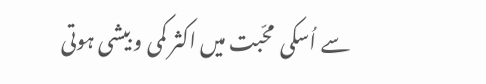سے اُسکی  محّبت میں اکثر کمی و بیشی ہوتی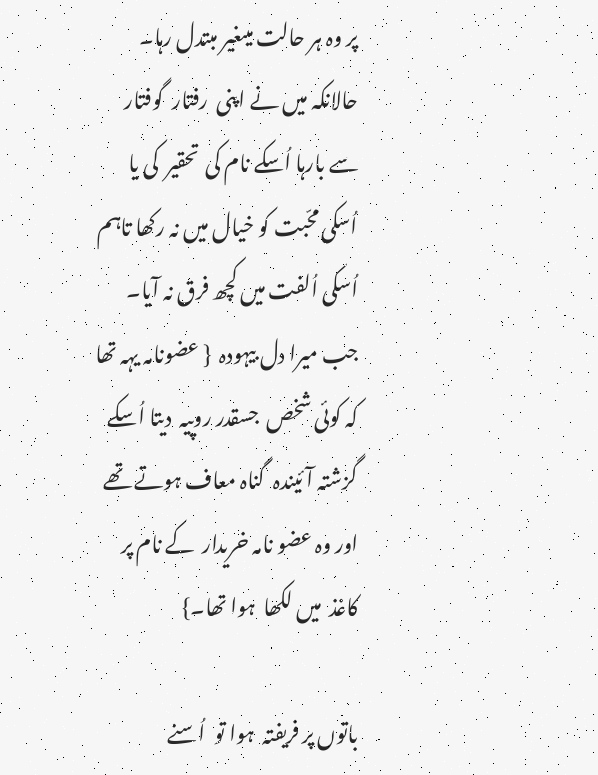پر وہ ہر حالت میںغیر مبتدل رہا۔ حالانکہ میں نے اپنی  رفتار  گوفتار  سے بارہا اُسکے نام کی  تحقیر  کی یا اُسکی محّبت کو خیال میں نہ رکھا تاہم اُسکی اُلفت میں کچھ فرق نہ آیا۔ جب میرا دل بیہودہ  { عضونامہ یہہ تھا کہ کوئی شخص  جسقدر روپیہ  دیتا اُسکے گزشتہ آئیندہ  گناہ معاف ہوتے تھے اور وہ عضو نامہ خریدار  کے نام پر کاغذ  میں لکھا  ہوا تھا۔}

باتوں پر فریفتہ  ہوا تو  اُسنے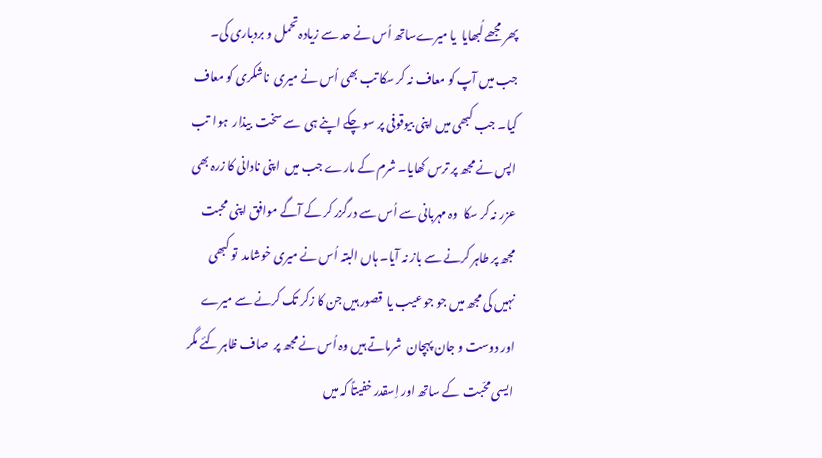پھر مجھے لُبھایا  یا میرےساتھ اُس نے حد سے زیادہ تحمل و بردباری کی۔ جب میں آپ کو معاف نہ کر سکا تب بھی اُس نے میری  ناشکری کو معاف کیا۔ جب کبھی میں اپنی بیوقوفی پر سو چکے اپنے ہی  سے سخت  بیذار  ہوا  تب اپس نے مجھ پر ترس کھایا۔ شرم کے مارے جب میں  اپنی نادانی کا زرہ بھی عزر نہ کر سکا  وہ مہربانی سے اُس سے درگزر کر کے آگے موافق اپنی محبت مجھ پر طاہر کرنے سے باز نہ آیا۔ ہاں البتہ اُس نے میری خوشامد  تو کبھی نہیں کی مجھ میں جو جو عیب یا  قصور ہیں جن کا زکر تک کرنے سے میرے  اور دوست و جان پہچان  شرماتے ہیں وہ اُس نے مجھ پر  صاف ظاہر کئے مگر ایسی محّبت  کے ساتھ اور اِسقدر خفیتاً کہ میں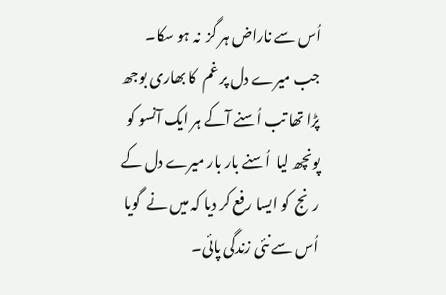اُس سے ناراض ہر گز  نہ ہو سکا۔ جب میرے دل پر غم  کا بھاری بوجھ پڑا تھا تب اُسنے آکے ہر ایک آنسو کو پونچھ لیا  اُسنے بار بار میرے دل کے رنج  کو ایسا رفع کر دیا کہ میں نے  گویا اُس سے نئی زندگی پائی۔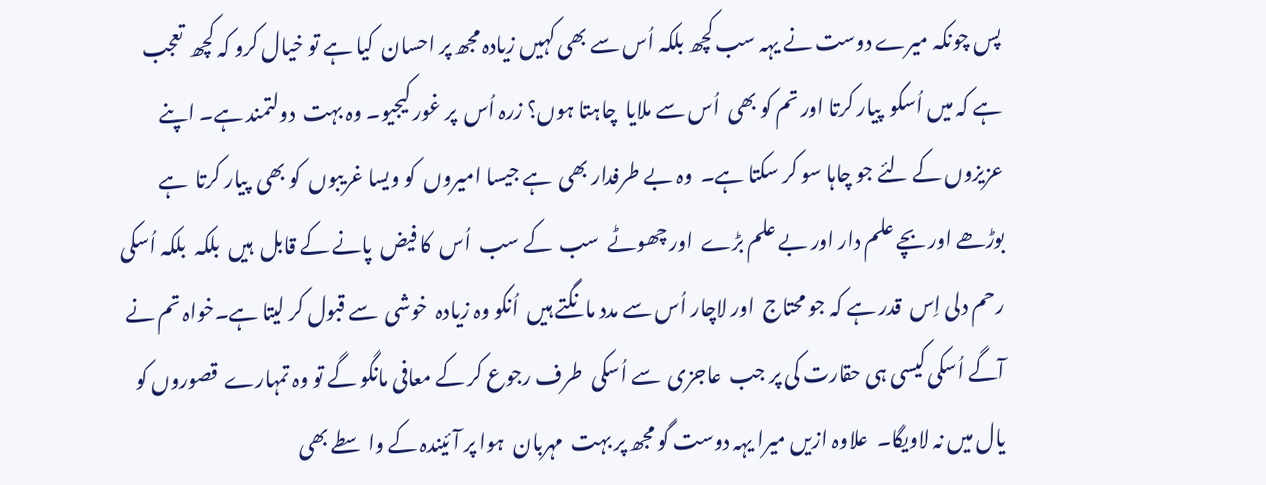پس چونکہ میرے دوست نے یہہ سب کچھ بلکہ اُس سے بھی کہیں زیادہ مجھ پر احسان  کیا ہے تو خیال کرو کہ کچھ  تعجب  ہے کہ میں اُسکو  پیار کرتا اور تم کو بھی  اُس سے ملایا  چاہتا ہوں؟ زرہ اُس  پر غور کیجیو۔ وہ بہت  دولتمند ہے۔ اپنے عزیزوں کے لئے جو چاہا سو کر سکتا ہے۔  وہ بے طرفدار بھی  ہے جیسا امیروں  کو ویسا غریبوں  کو بھی  پیار کرتا  ہے بوڑھے اور بچے علم دار اور بے علم بڑے  اور چھوٹے  سب  کے سب  اُس  کا فیض  پانے کے قابل  ہیں  بلکہ  بلکہ اُسکی رحم دلی اِس  قدر ہے کہ جو محتاج  اور لاچار اُس سے مدد مانگتے ہیں  اُنکو وہ زیادہ  خوشی  سے قبول کر لیتا ہے۔خواہ تم نے آگے اُسکی کیسی ہی حقارت کی پر جب  عاجزی  سے اُسکی  طرف رجوع کر کے معافی مانگو گے تو وہ تمہارے  قصوروں کو  یال میں نہ لاویگا۔  علاوہ ازیں میرا یہہ دوست گو مجھ پر بہت  مہربان  ہوا پر آئیندہ کے واسطے بھی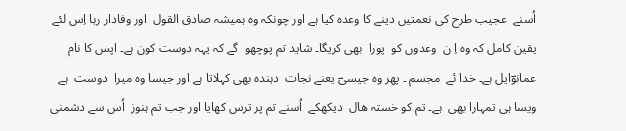اُسنے  عجیب طرح کی نعمتیں دینے کا وعدہ کیا ہے اور چونکہ وہ ہمیشہ صادق القول  اور وفادار رہا اِس لئے یقین کامل کہ وہ اِ ن  وعدوں کو  پورا  بھی کریگا۔ شاید تم پوچھو  گے کہ یہہ دوست کون ہے۔ اپس کا نام عمانوؔایل ہے۔ خدا ئے  مجسم ۔ پھر وہ جیسیؔ یعنے نجات  دہندہ بھی کہلاتا ہے اور جیسا وہ میرا  دوست  ہے ویسا ہی تمہارا بھی  ہے۔ تم کو خستہ ھال  دیکھکے  اُسنے تم پر ترس کھایا اور جب تم ہنوز  اُس سے دشمنی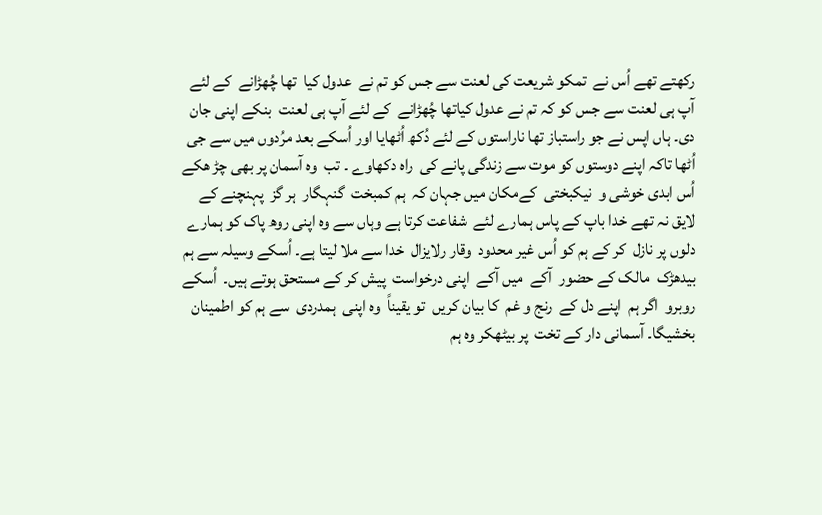رکھتے تھے اُس نے  تمکو شریعت کی لعنت سے جس کو تم نے  عدول کیا  تھا چُھڑانے  کے لئے آپ ہی لعنت سے جس کو کہ تم نے عدول کیاتھا چُھڑانے  کے لئے آپ ہی لعنت  بنکے اپنی جان دی۔ ہاں اپس نے جو راستباز تھا ناراستوں کے لئے دُکھ اُٹھایا اور اُسکے بعد مرُدوں میں سے جی اُٹھا تاکہ اپنے دوستوں کو موت سے زندگی پانے کی  راہ دکھاوے ۔ تب  وہ آسمان پر بھی چڑ ھکے اُس ابدی خوشی و  نیکبختی  کےمکان میں جہان کہ  ہم کمبخت  گنہگار  ہر گز  پہنچنے کے لایق نہ تھے خدا باپ کے پاس ہمارے لئے  شفاعت کرتا ہے وہاں سے وہ اپنی روھ پاک کو ہمارے دلوں پر نازل  کر کے ہم کو اُس غیر محدود  وقار رلایزال  خدا سے ملا لیتا ہے۔ اُسکے وسیلہ سے ہم بیدھڑک  مالک کے حضور  آکے  میں آکے  اپنی درخواست  پیش کر کے مستحق ہوتے ہیں۔  اُسکے روبرو  اگر ہم  اپنے دل کے  رنج و غم  کا بیان کریں  تو یقیناً  وہ اپنی  ہمدردی  سے ہم کو اطمینان  بخشیگا۔ آسمانی دار کے تخت  پر بیٹھکر وہ ہم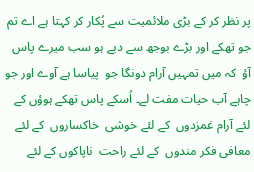پر نظر کر کے بڑی ملائمیت سے پُکار کر کہتا ہے اے تم جو تھکے اور بڑے بوجھ سے دبے ہو سب میرے پاس آؤ  کہ میں تمہیں آرام دونگا جو  پیاسا ہے آوے اور جو چاہے آب حیات مفت لے۔ اُسکے پاس تھکے ہوؤں کے لئے آرام غمزدوں  کے لئے خوشی  خاکساروں  کے لئے معافی فکر مندوں  کے لئے راحت  ناپاکوں کے لئے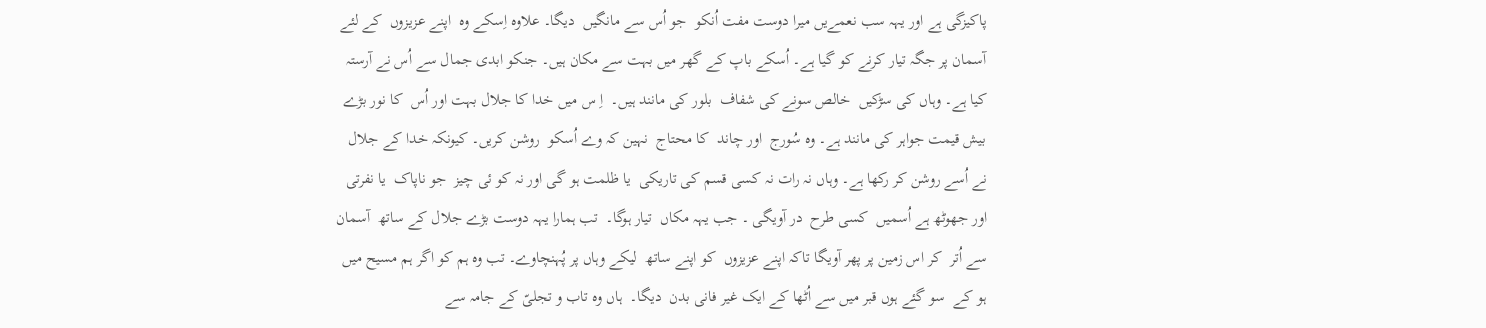پاکیزگی ہے اور یہہ سب نعمےیں میرا دوست مفت اُنکو  جو اُس سے مانگیں  دیگا۔ علاوہ اِسکے وہ  اپنے عزیزوں  کے لئے  آسمان پر جگہ تیار کرنے کو گیا ہے۔ اُسکے باپ کے گھر میں بہت سے مکان ہیں۔ جنکو ابدی جمال سے اُس نے آرستہ  کیا ہے۔ وہاں کی سڑکیں  خالص سونے کی شفاف  بلور کی مانند ہیں۔  اِ س میں خدا کا جلال بہت اور اُس  کا نور بڑے بیش قیمت جواہر کی مانند ہے۔ وہ سُورج  اور چاند  کا محتاج  نہین کہ وے اُسکو  روشن کریں۔ کیونکہ خدا کے جلال نے اُسے روشن کر رکھا ہے۔ وہاں نہ رات نہ کسی قسم کی تاریکی  یا ظلمت ہو گی اور نہ کو ئی چیز  جو ناپاک  یا نفرتی اور جھوٹھ ہے اُسمیں  کسی طرح  در آویگی ۔ جب یہہ مکاں  تیار ہوگا۔  تب ہمارا یہہ دوست بڑے جلال کے ساتھ  آسمان  سے اُتر  کر اس زمین پر پھر آویگا تاکہ اپنے عزیزوں  کو اپنے ساتھ  لیکے وہاں پر پُہنچاوے۔ تب وہ ہم کو اگر ہم مسیح میں ہو کے  سو گئے ہوں قبر میں سے اُٹھا کے ایک غیر فانی بدن  دیگا۔  ہاں وہ تاب و تجلیّ کے جامہ سے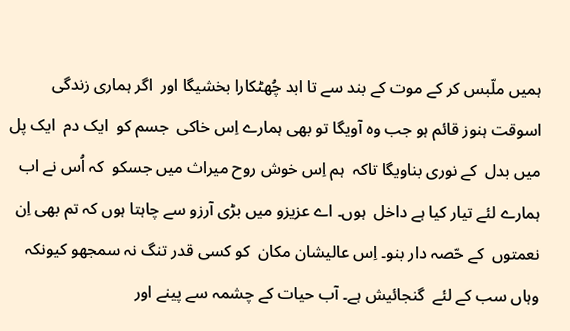ہمیں ملّبس کر کے موت کے بند سے تا ابد چُھٹکارا بخشیگا اور  اگر ہماری زندگی اسوقت ہنوز قائم ہو جب وہ آویگا تو بھی ہمارے اِس خاکی  جسم کو  ایک دم  ایک پل  میں بدل  کے نوری بناویگا تاکہ  ہم اِس خوش روح میراث میں جسکو  کہ اُس نے اب  ہمارے لئے تیار کیا ہے داخل  ہوں۔ اے عزیزو میں بڑی آرزو سے چاہتا ہوں کہ تم بھی اِن نعمتوں  کے حّصہ دار بنو۔ اِس عالیشان مکان  کو کسی قدر تنگ نہ سمجھو کیونکہ وہاں سب کے لئے  گنجائیش ہے۔ آب حیات کے چشمہ سے پینے اور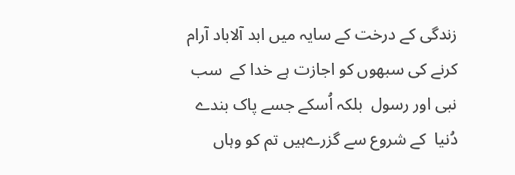زندگی کے درخت کے سایہ میں ابد آلاباد آرام کرنے کی سبھوں کو اجازت ہے خدا کے  سب نبی اور رسول  بلکہ اُسکے جسے پاک بندے دُنیا  کے شروع سے گزرےہیں تم کو وہاں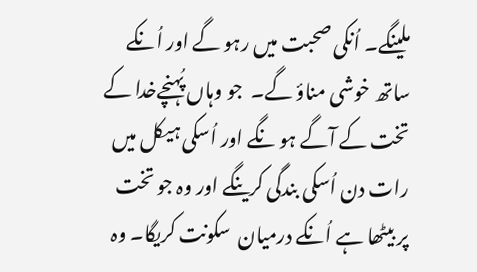ملینگے۔ اُنکی صحبت میں رہو گے اور اُنکے ساتھ خوشی مناؤ گے۔  جو وہاں پُہنچےخدا کے تخت کے آگے ہو نگے اور اُسکی ہیکل میں رات دن اُسکی بندگی کرینگے اور وہ جو تخت  پر بیٹھا ہے اُنکے درمیان  سکونت کریگا۔ وہ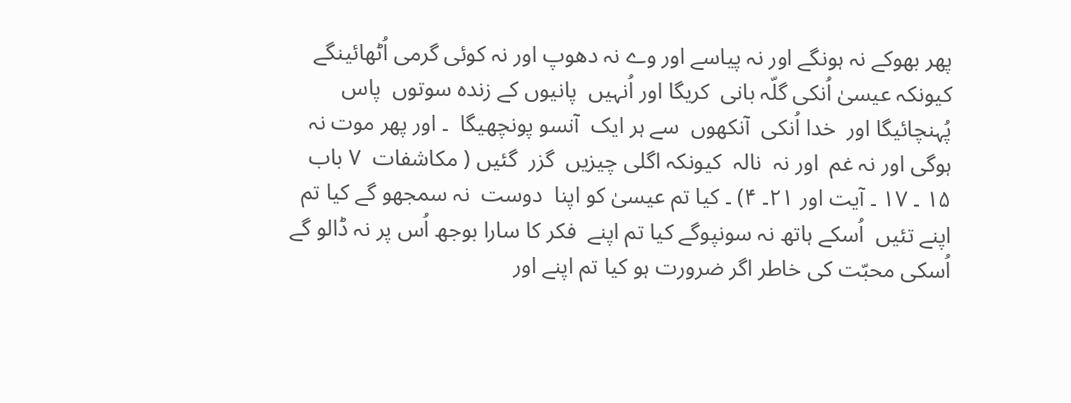پھر بھوکے نہ ہونگے اور نہ پیاسے اور وے نہ دھوپ اور نہ کوئی گرمی اُٹھائینگے کیونکہ عیسیٰ اُنکی گلّہ بانی  کریگا اور اُنہیں  پانیوں کے زندہ سوتوں  پاس پُہنچائیگا اور  خدا اُنکی  آنکھوں  سے ہر ایک  آنسو پونچھیگا  ۔ اور پھر موت نہ ہوگی اور نہ غم  اور نہ  نالہ  کیونکہ اگلی چیزیں  گزر  گئیں ( مکاشفات  ۷ باب  ۱۵ ۔ ۱۷ ۔ آیت اور ۲۱۔ ۴) ۔ کیا تم عیسیٰ کو اپنا  دوست  نہ سمجھو گے کیا تم اپنے تئیں  اُسکے ہاتھ نہ سونپوگے کیا تم اپنے  فکر کا سارا بوجھ اُس پر نہ ڈالو گے  اُسکی محبّت کی خاطر اگر ضرورت ہو کیا تم اپنے اور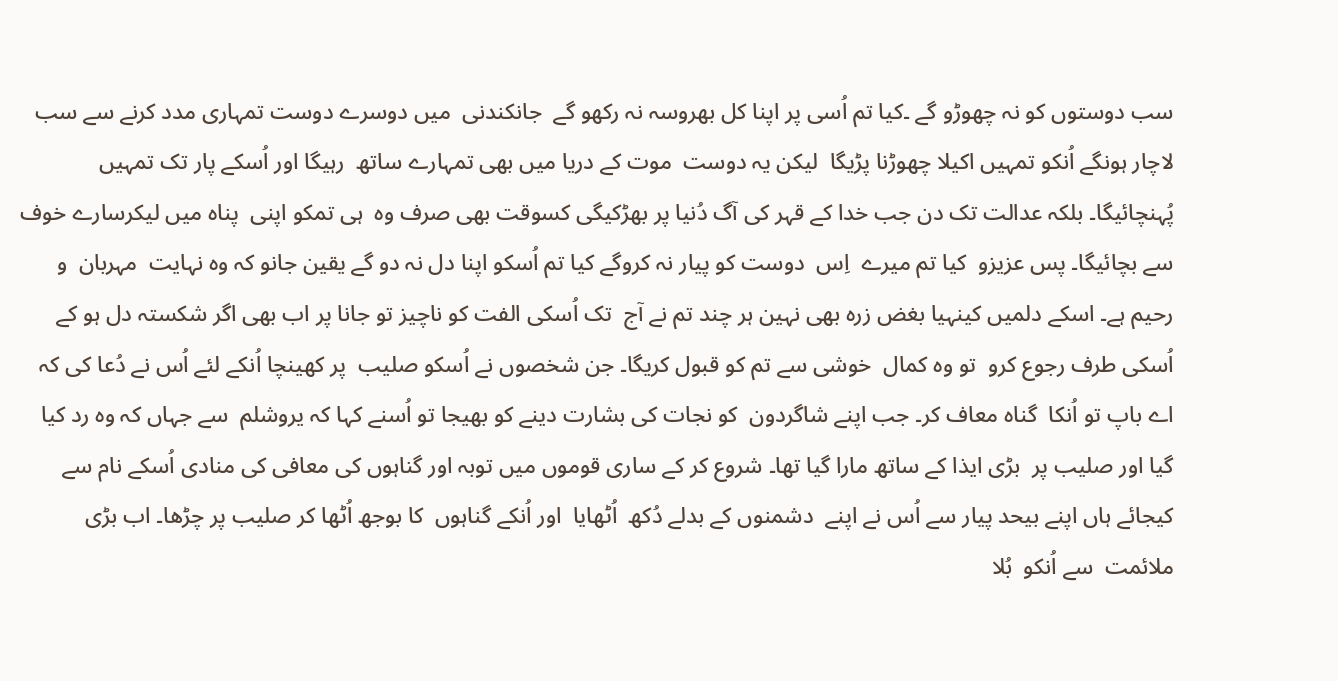سب دوستوں کو نہ چھوڑو گے ۔کیا تم اُسی پر اپنا کل بھروسہ نہ رکھو گے  جانکندنی  میں دوسرے دوست تمہاری مدد کرنے سے سب لاچار ہونگے اُنکو تمہیں اکیلا چھوڑنا پڑیگا  لیکن یہ دوست  موت کے دریا میں بھی تمہارے ساتھ  رہیگا اور اُسکے پار تک تمہیں پُہنچائیگا۔ بلکہ عدالت تک دن جب خدا کے قہر کی آگ دُنیا پر بھڑکیگی کسوقت بھی صرف وہ  ہی تمکو اپنی  پناہ میں لیکرسارے خوف سے بچائیگا۔ پس عزیزو  کیا تم میرے  اِس  دوست کو پیار نہ کروگے کیا تم اُسکو اپنا دل نہ دو گے یقین جانو کہ وہ نہایت  مہربان  و رحیم ہے۔ اسکے دلمیں کینہیا بغض زرہ بھی نہین ہر چند تم نے آج  تک اُسکی الفت کو ناچیز تو جانا پر اب بھی اگر شکستہ دل ہو کے اُسکی طرف رجوع کرو  تو وہ کمال  خوشی سے تم کو قبول کریگا۔ جن شخصوں نے اُسکو صلیب  پر کھینچا اُنکے لئے اُس نے دُعا کی کہ اے باپ تو اُنکا  گناہ معاف کر۔ جب اپنے شاگردون  کو نجات کی بشارت دینے کو بھیجا تو اُسنے کہا کہ یروشلم  سے جہاں کہ وہ رد کیا گیا اور صلیب پر  بڑی ایذا کے ساتھ مارا گیا تھا۔ شروع کر کے ساری قوموں میں توبہ اور گناہوں کی معافی کی منادی اُسکے نام سے کیجائے ہاں اپنے بیحد پیار سے اُس نے اپنے  دشمنوں کے بدلے دُکھ  اُٹھایا  اور اُنکے گناہوں  کا بوجھ اُٹھا کر صلیب پر چڑھا۔ اب بڑی ملائمت  سے اُنکو  بُلا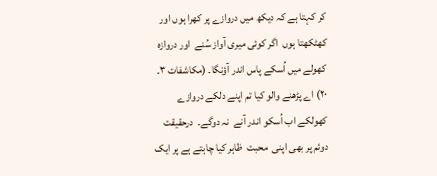کر کہتا ہے کہ دیکھ میں دروازے پر کھرا ہوں اور کھٹکھتا ہوں  اگر کوئی میری آواز سُنے  اور دروازہ  کھولے میں اُسکے پاس اندر آؤنگا۔ (مکاشفات ۳۔ ۲۰) اے پڑھنے والو کیا تم اپنے دلکے دروازے کھولکے اب اُسکو اندر آنے  نہ دوگے۔  درحقیقت دوئم پر بھی اپنی  محبت  ظاہر کیا چاہتے ہے پر ایک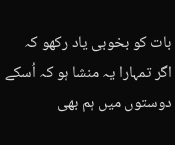بات کو بخوبی یاد رکھو کہ اگر تمہارا یہ منشا ہو کہ اُسکے دوستوں میں ہم بھی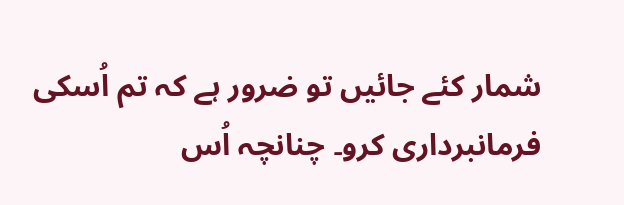شمار کئے جائیں تو ضرور ہے کہ تم اُسکی فرمانبرداری کرو۔ چنانچہ اُس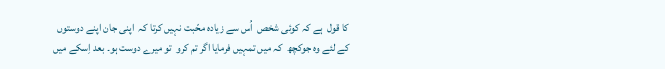کا قول  ہے کہ کوئی شخص  اُس سے زیادہ محّبت نہیں کرتا کہ  اپنی جان اپنے دوستوں کے لئے وہ جوکچھ  کہ میں تمہیں فرمایا اگر تم کرو  تو میرے دوست ہو۔ بعد اِسکے میں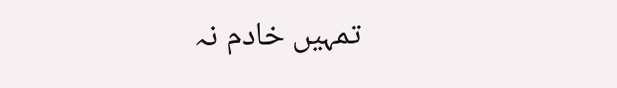تمہیں خادم نہ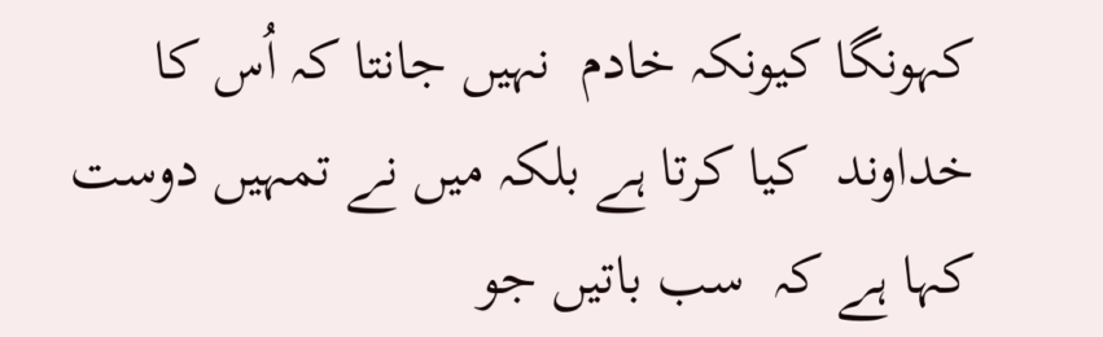کہونگا کیونکہ خادم  نہیں جانتا کہ اُس کا خداوند  کیا کرتا ہے بلکہ میں نے تمہیں دوست کہا ہے کہ  سب باتیں جو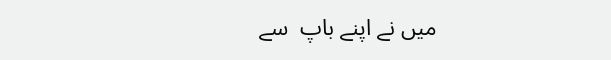میں نے اپنے باپ  سے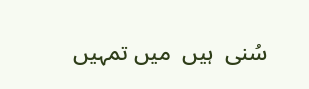سُنی  ہیں  میں تمہیں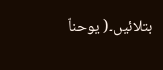بتلائیں۔( یوحناّ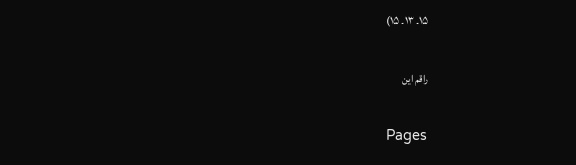۱۵۔ ۱۳۔ ۱۵)

راقم این

Pages